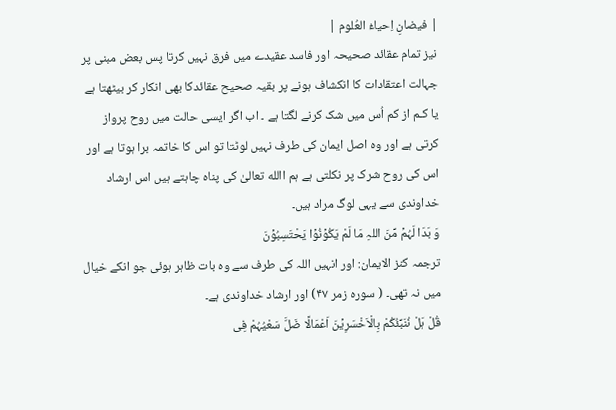| فیضانِ اِحیاءُ العُلوم |
نیز تمام عقائد صحیحہ اور فاسد عقیدے میں فرق نہیں کرتا پس بعض مبنی پر جہالت اعتقادات کا انکشاف ہونے پر بقیہ صحیح عقائدکا بھی انکار کر بیٹھتا ہے یا کـم از کم اُس میں شک کرنے لگتا ہے ۔ اب اگر ایسی حالت میں روح پرواز کرتی ہے اور وہ اصل ایمان کی طرف نہیں لوٹتا تو اس کا خاتمہ برا ہوتا ہے اور اس کی روح شرک پر نکلتی ہے ہم االله تعالیٰ کی پناہ چاہتے ہیں اس ارشاد خداوندی سے یہی لوگ مراد ہیں۔
وَ بَدَا لَہُمۡ مِّنَ اللہِ مَا لَمْ یَکُوۡنُوۡا یَحْتَسِبُوۡنَ
ترجمہ کنز الایمان: اور انہیں اللہ کی طرف سے وہ بات ظاہر ہوئی جو انکے خیال میں نہ تھی۔ ( سوره زمر ۴۷) اور ارشاد خداوندی ہے۔
قُلْ ہَلْ نُنَبِّئُکُمْ بِالْاَخْسَرِیۡنَ اَعْمَالًا ضَلَّ سَعْیُہُمْ فِی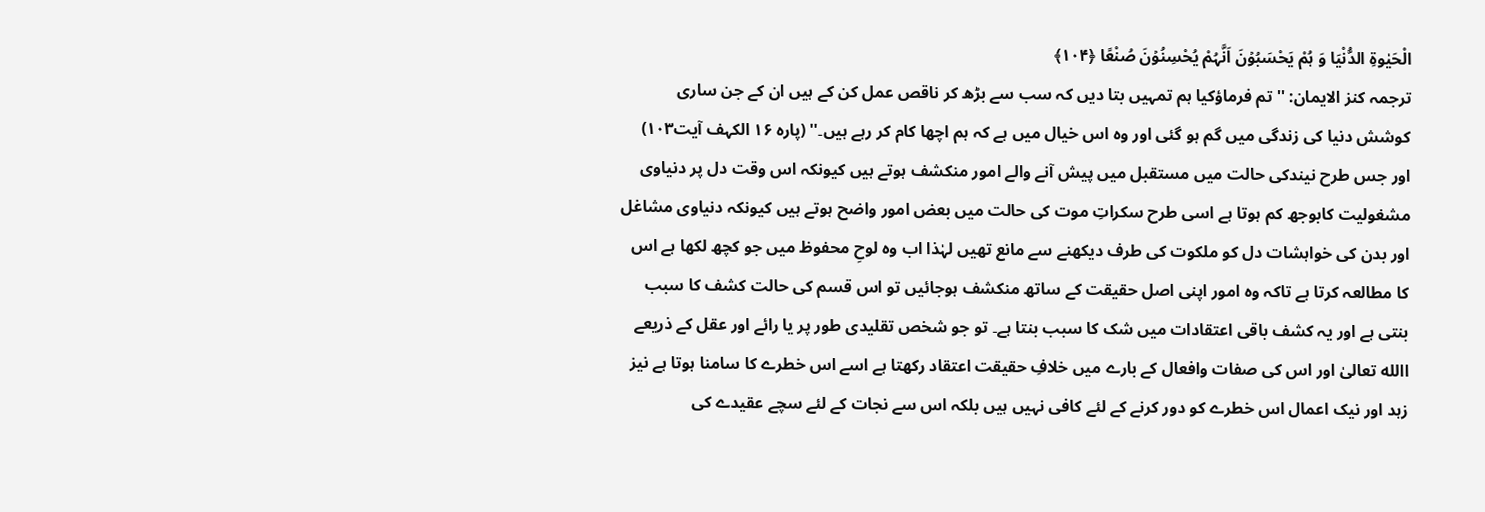الْحَیٰوۃِ الدُّنْیَا وَ ہُمْ یَحْسَبُوۡنَ اَنَّہُمْ یُحْسِنُوۡنَ صُنْعًا ﴿۱۰۴﴾
ترجمہ کنز الایمان: '' تم فرماؤکیا ہم تمہیں بتا دیں کہ سب سے بڑھ کر ناقص عمل کن کے ہیں ان کے جن ساری کوشش دنیا کی زندگی میں گم ہو گئی اور وہ اس خیال میں ہے کہ ہم اچھا کام کر رہے ہیں۔'' (پارہ ۱۶ الکہف آیت۱۰۳) اور جس طرح نیندکی حالت میں مستقبل میں پیش آنے والے امور منکشف ہوتے ہیں کیونکہ اس وقت دل پر دنیاوی مشغولیت کابوجھ کم ہوتا ہے اسی طرح سکراتِ موت کی حالت میں بعض امور واضح ہوتے ہیں کیونکہ دنیاوی مشاغل اور بدن کی خواہشات دل کو ملکوت کی طرف دیکھنے سے مانع تھیں لہٰذا اب وہ لوحِ محفوظ میں جو کچھ لکھا ہے اس کا مطالعہ کرتا ہے تاکہ وہ امور اپنی اصل حقیقت کے ساتھ منکشف ہوجائیں تو اس قسم کی حالت کشف کا سبب بنتی ہے اور یہ کشف باقی اعتقادات میں شک کا سبب بنتا ہے۔ تو جو شخص تقلیدی طور پر یا رائے اور عقل کے ذریعے االله تعالیٰ اور اس کی صفات وافعال کے بارے میں خلافِ حقیقت اعتقاد رکھتا ہے اسے اس خطرے کا سامنا ہوتا ہے نیز زہد اور نیک اعمال اس خطرے کو دور کرنے کے لئے کافی نہیں ہیں بلکہ اس سے نجات کے لئے سچے عقیدے کی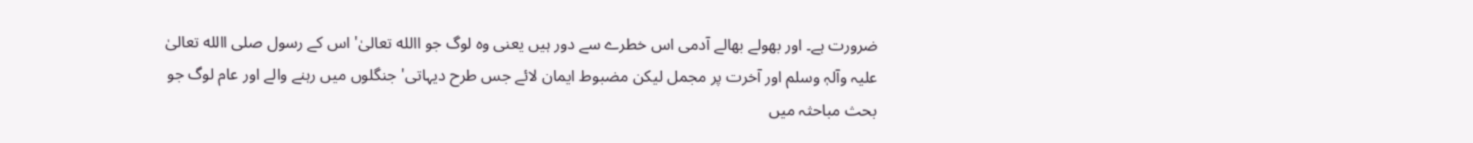ضرورت ہے۔ اور بھولے بھالے آدمی اس خطرے سے دور ہیں یعنی وہ لوگ جو االله تعالیٰ' اس کے رسول صلی االله تعالیٰ علیہ وآلہٖ وسلم اور آخرت پر مجمل لیکن مضبوط ایمان لائے جس طرح دیہاتی' جنگلوں میں رہنے والے اور عام لوگ جو بحث مباحثہ میں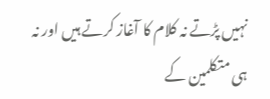نہیں پڑتے نہ کلام کا آغاز کرتے ہیں اور نہ ہی متکلمین کے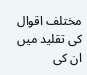مختلف اقوال کی تقلید میں ان کی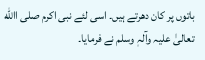باتوں پر کان دھرتے ہیں۔ اسی لئے نبی اکرم صلی االله تعالیٰ علیہ وآلہٖ وسلم نے فرمایا۔